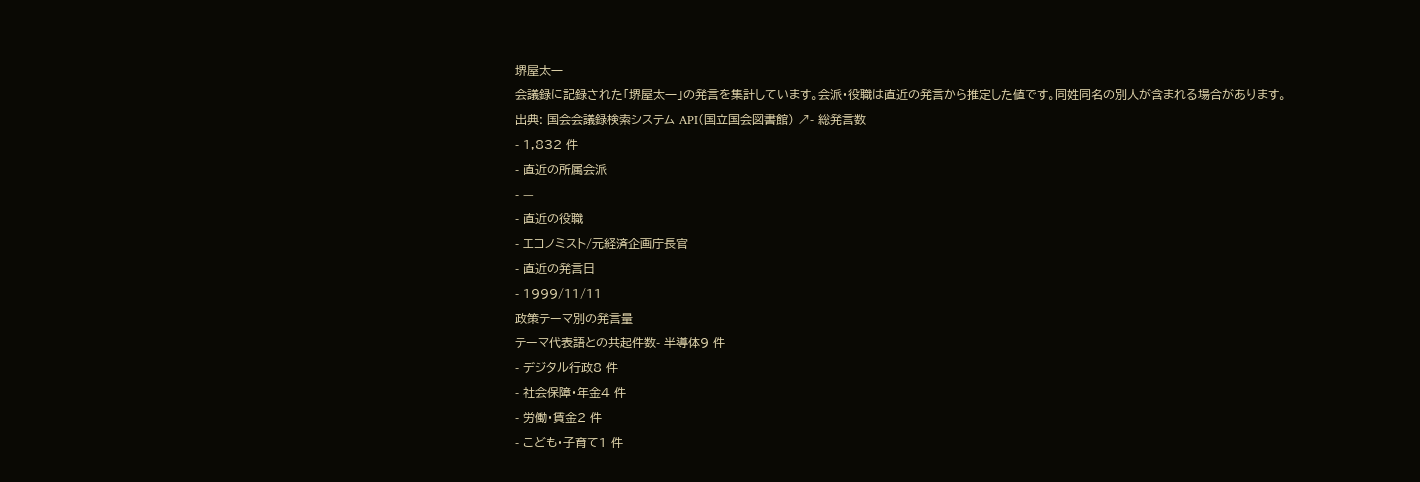堺屋太一
会議録に記録された「堺屋太一」の発言を集計しています。会派・役職は直近の発言から推定した値です。同姓同名の別人が含まれる場合があります。
出典: 国会会議録検索システム API(国立国会図書館) ↗- 総発言数
- 1,832 件
- 直近の所属会派
- —
- 直近の役職
- エコノミスト/元経済企画庁長官
- 直近の発言日
- 1999/11/11
政策テーマ別の発言量
テーマ代表語との共起件数- 半導体9 件
- デジタル行政8 件
- 社会保障・年金4 件
- 労働・賃金2 件
- こども・子育て1 件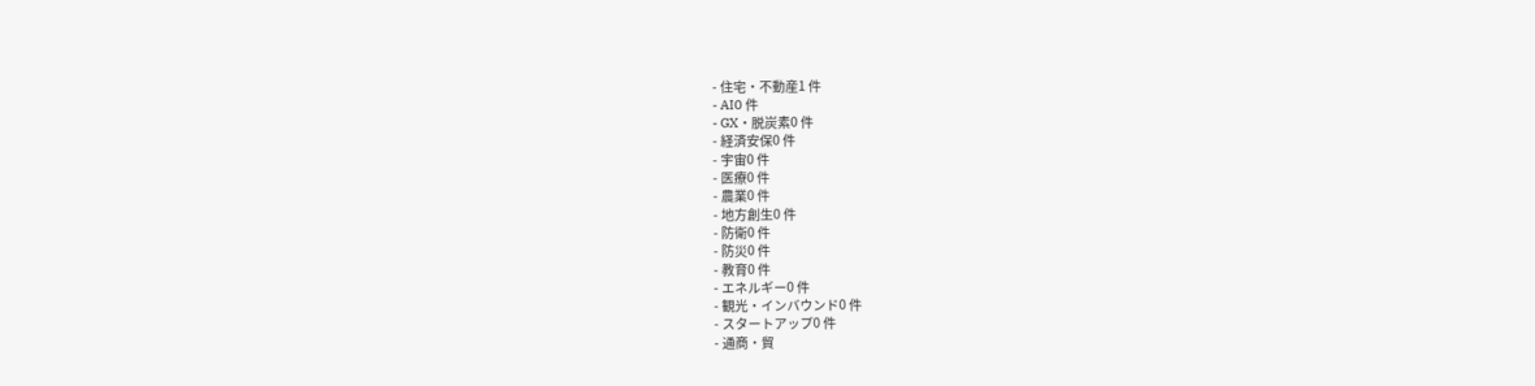- 住宅・不動産1 件
- AI0 件
- GX・脱炭素0 件
- 経済安保0 件
- 宇宙0 件
- 医療0 件
- 農業0 件
- 地方創生0 件
- 防衛0 件
- 防災0 件
- 教育0 件
- エネルギー0 件
- 観光・インバウンド0 件
- スタートアップ0 件
- 通商・貿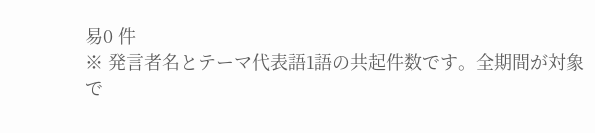易0 件
※ 発言者名とテーマ代表語1語の共起件数です。全期間が対象で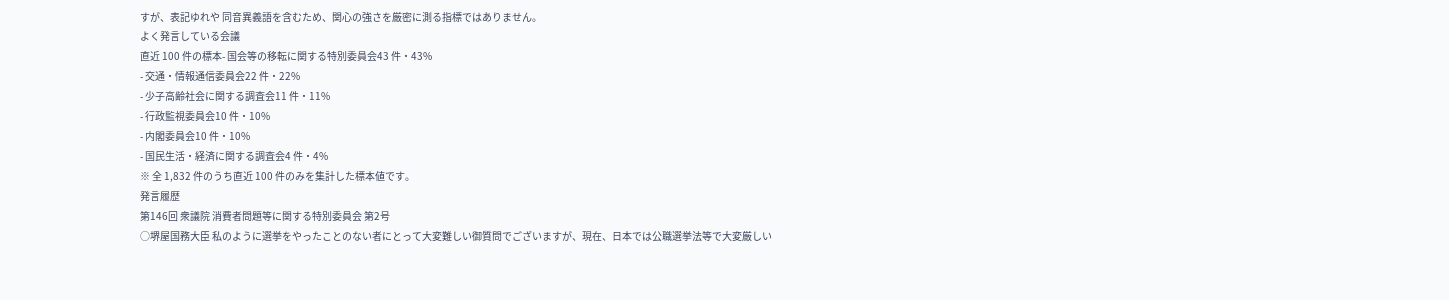すが、表記ゆれや 同音異義語を含むため、関心の強さを厳密に測る指標ではありません。
よく発言している会議
直近 100 件の標本- 国会等の移転に関する特別委員会43 件・43%
- 交通・情報通信委員会22 件・22%
- 少子高齢社会に関する調査会11 件・11%
- 行政監視委員会10 件・10%
- 内閣委員会10 件・10%
- 国民生活・経済に関する調査会4 件・4%
※ 全 1,832 件のうち直近 100 件のみを集計した標本値です。
発言履歴
第146回 衆議院 消費者問題等に関する特別委員会 第2号
○堺屋国務大臣 私のように選挙をやったことのない者にとって大変難しい御質問でございますが、現在、日本では公職選挙法等で大変厳しい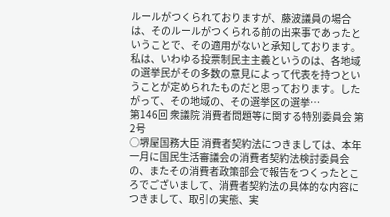ルールがつくられておりますが、藤波議員の場合は、そのルールがつくられる前の出来事であったということで、その適用がないと承知しております。 私は、いわゆる投票制民主主義というのは、各地域の選挙民がその多数の意見によって代表を持つということが定められたものだと思っております。したがって、その地域の、その選挙区の選挙…
第146回 衆議院 消費者問題等に関する特別委員会 第2号
○堺屋国務大臣 消費者契約法につきましては、本年一月に国民生活審議会の消費者契約法検討委員会の、またその消費者政策部会で報告をつくったところでございまして、消費者契約法の具体的な内容につきまして、取引の実態、実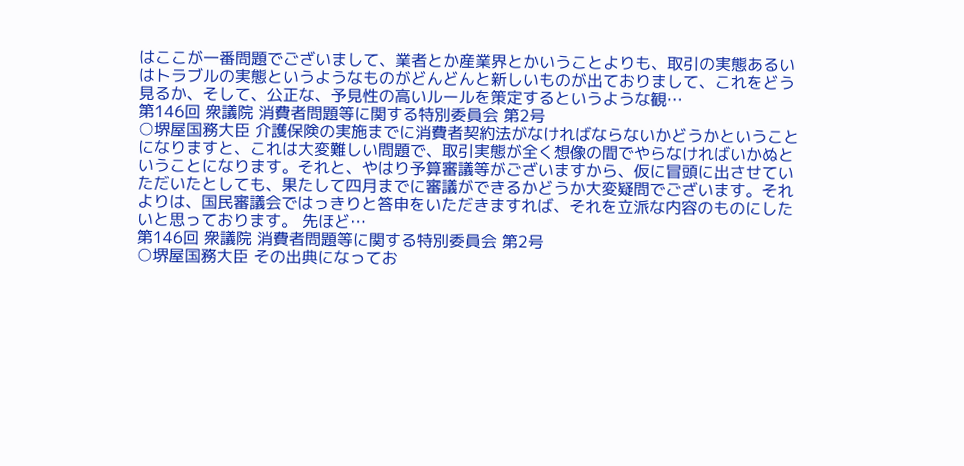はここが一番問題でございまして、業者とか産業界とかいうことよりも、取引の実態あるいはトラブルの実態というようなものがどんどんと新しいものが出ておりまして、これをどう見るか、そして、公正な、予見性の高いルールを策定するというような観…
第146回 衆議院 消費者問題等に関する特別委員会 第2号
○堺屋国務大臣 介護保険の実施までに消費者契約法がなければならないかどうかということになりますと、これは大変難しい問題で、取引実態が全く想像の間でやらなければいかぬということになります。それと、やはり予算審議等がございますから、仮に冒頭に出させていただいたとしても、果たして四月までに審議ができるかどうか大変疑問でございます。それよりは、国民審議会ではっきりと答申をいただきますれば、それを立派な内容のものにしたいと思っております。 先ほど…
第146回 衆議院 消費者問題等に関する特別委員会 第2号
○堺屋国務大臣 その出典になってお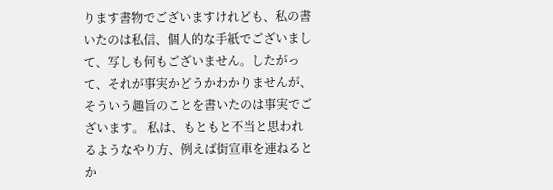ります書物でございますけれども、私の書いたのは私信、個人的な手紙でございまして、写しも何もございません。したがって、それが事実かどうかわかりませんが、そういう趣旨のことを書いたのは事実でございます。 私は、もともと不当と思われるようなやり方、例えば街宣車を連ねるとか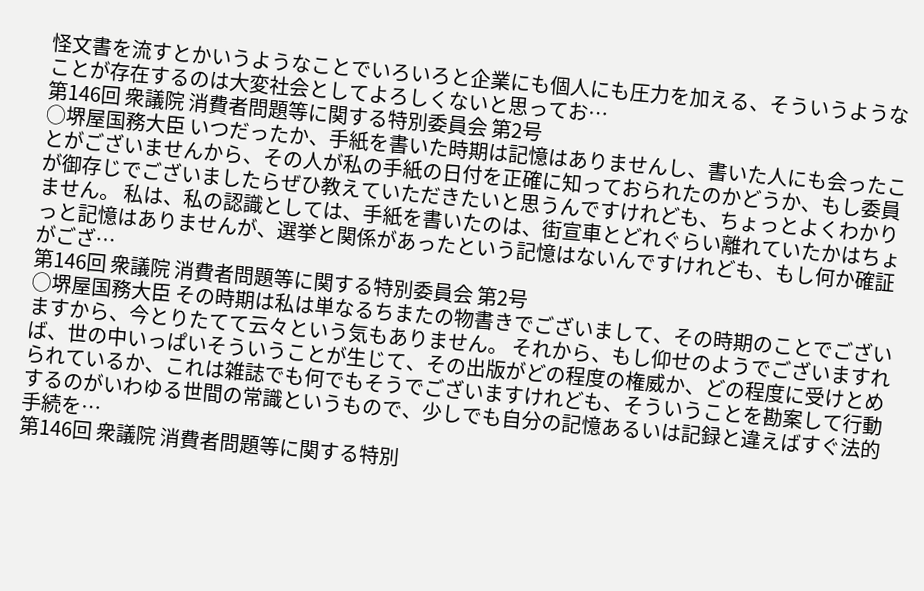怪文書を流すとかいうようなことでいろいろと企業にも個人にも圧力を加える、そういうようなことが存在するのは大変社会としてよろしくないと思ってお…
第146回 衆議院 消費者問題等に関する特別委員会 第2号
○堺屋国務大臣 いつだったか、手紙を書いた時期は記憶はありませんし、書いた人にも会ったことがございませんから、その人が私の手紙の日付を正確に知っておられたのかどうか、もし委員が御存じでございましたらぜひ教えていただきたいと思うんですけれども、ちょっとよくわかりません。 私は、私の認識としては、手紙を書いたのは、街宣車とどれぐらい離れていたかはちょっと記憶はありませんが、選挙と関係があったという記憶はないんですけれども、もし何か確証がござ…
第146回 衆議院 消費者問題等に関する特別委員会 第2号
○堺屋国務大臣 その時期は私は単なるちまたの物書きでございまして、その時期のことでございますから、今とりたてて云々という気もありません。 それから、もし仰せのようでございますれば、世の中いっぱいそういうことが生じて、その出版がどの程度の権威か、どの程度に受けとめられているか、これは雑誌でも何でもそうでございますけれども、そういうことを勘案して行動するのがいわゆる世間の常識というもので、少しでも自分の記憶あるいは記録と違えばすぐ法的手続を…
第146回 衆議院 消費者問題等に関する特別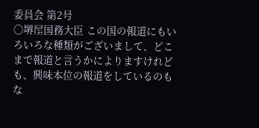委員会 第2号
○堺屋国務大臣 この国の報道にもいろいろな種類がございまして、どこまで報道と言うかによりますけれども、興味本位の報道をしているのもな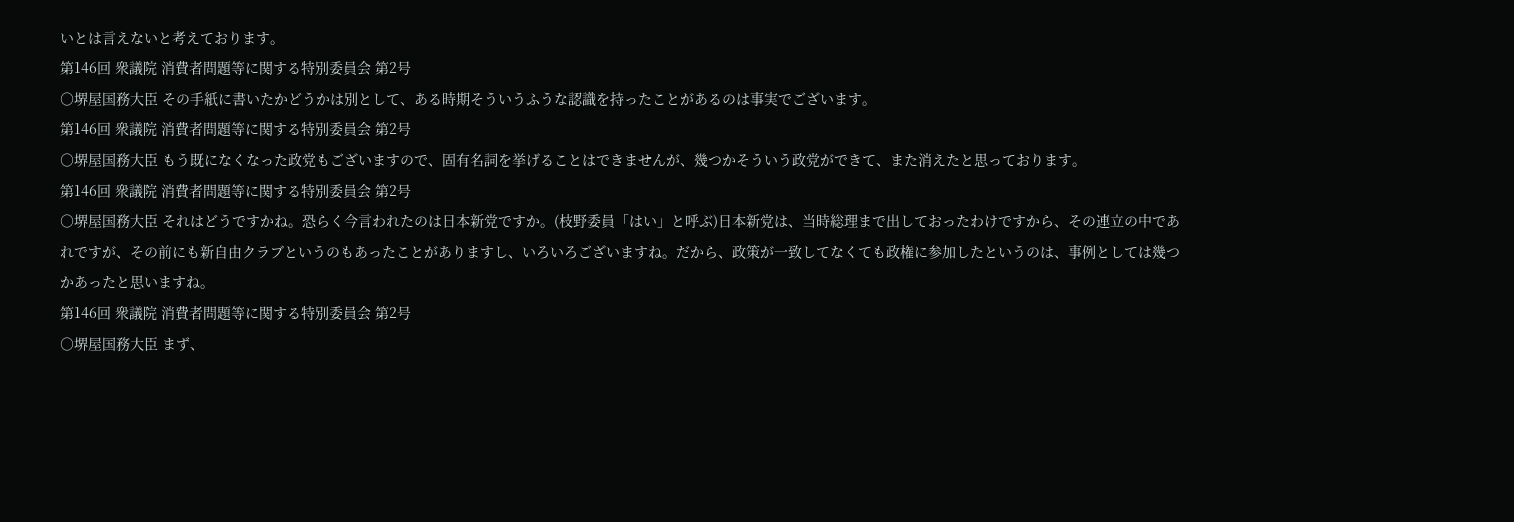いとは言えないと考えております。
第146回 衆議院 消費者問題等に関する特別委員会 第2号
○堺屋国務大臣 その手紙に書いたかどうかは別として、ある時期そういうふうな認識を持ったことがあるのは事実でございます。
第146回 衆議院 消費者問題等に関する特別委員会 第2号
○堺屋国務大臣 もう既になくなった政党もございますので、固有名詞を挙げることはできませんが、幾つかそういう政党ができて、また消えたと思っております。
第146回 衆議院 消費者問題等に関する特別委員会 第2号
○堺屋国務大臣 それはどうですかね。恐らく今言われたのは日本新党ですか。(枝野委員「はい」と呼ぶ)日本新党は、当時総理まで出しておったわけですから、その連立の中であれですが、その前にも新自由クラブというのもあったことがありますし、いろいろございますね。だから、政策が一致してなくても政権に参加したというのは、事例としては幾つかあったと思いますね。
第146回 衆議院 消費者問題等に関する特別委員会 第2号
○堺屋国務大臣 まず、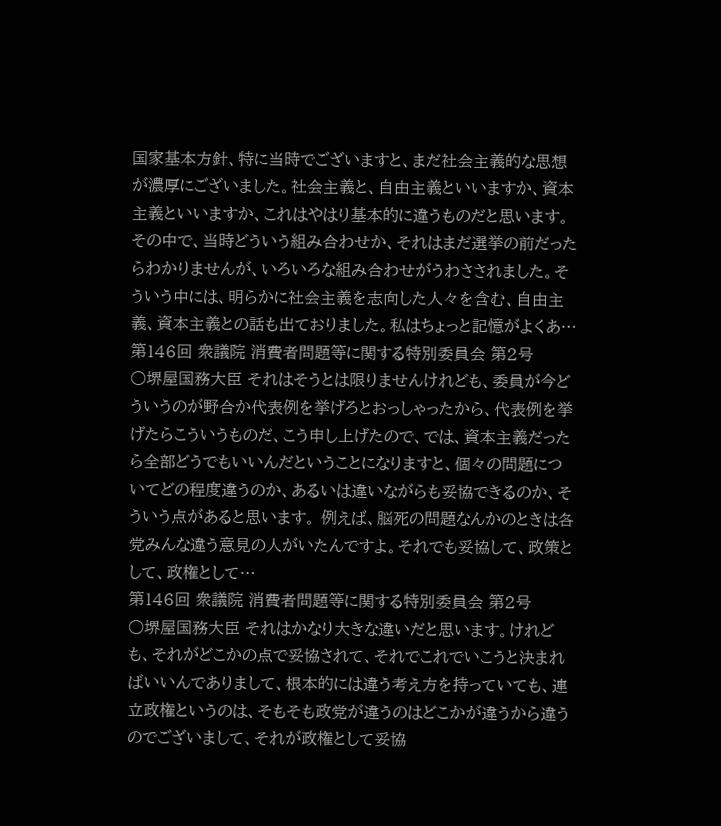国家基本方針、特に当時でございますと、まだ社会主義的な思想が濃厚にございました。社会主義と、自由主義といいますか、資本主義といいますか、これはやはり基本的に違うものだと思います。 その中で、当時どういう組み合わせか、それはまだ選挙の前だったらわかりませんが、いろいろな組み合わせがうわさされました。そういう中には、明らかに社会主義を志向した人々を含む、自由主義、資本主義との話も出ておりました。私はちょっと記憶がよくあ…
第146回 衆議院 消費者問題等に関する特別委員会 第2号
○堺屋国務大臣 それはそうとは限りませんけれども、委員が今どういうのが野合か代表例を挙げろとおっしゃったから、代表例を挙げたらこういうものだ、こう申し上げたので、では、資本主義だったら全部どうでもいいんだということになりますと、個々の問題についてどの程度違うのか、あるいは違いながらも妥協できるのか、そういう点があると思います。 例えば、脳死の問題なんかのときは各党みんな違う意見の人がいたんですよ。それでも妥協して、政策として、政権として…
第146回 衆議院 消費者問題等に関する特別委員会 第2号
○堺屋国務大臣 それはかなり大きな違いだと思います。けれども、それがどこかの点で妥協されて、それでこれでいこうと決まればいいんでありまして、根本的には違う考え方を持っていても、連立政権というのは、そもそも政党が違うのはどこかが違うから違うのでございまして、それが政権として妥協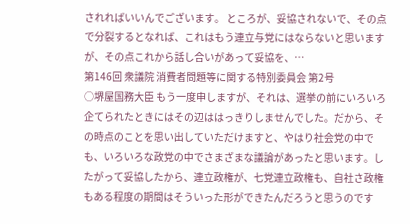されればいいんでございます。 ところが、妥協されないで、その点で分裂するとなれば、これはもう連立与党にはならないと思いますが、その点これから話し合いがあって妥協を、…
第146回 衆議院 消費者問題等に関する特別委員会 第2号
○堺屋国務大臣 もう一度申しますが、それは、選挙の前にいろいろ企てられたときにはその辺ははっきりしませんでした。だから、その時点のことを思い出していただけますと、やはり社会党の中でも、いろいろな政党の中でさまざまな議論があったと思います。したがって妥協したから、連立政権が、七党連立政権も、自社さ政権もある程度の期間はそういった形ができたんだろうと思うのです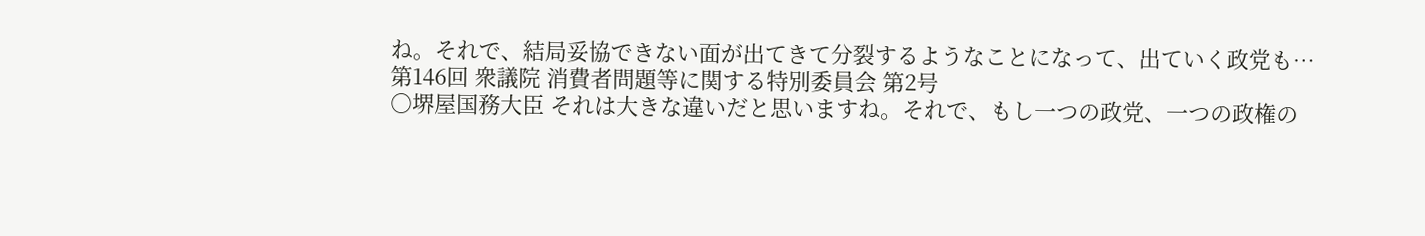ね。それで、結局妥協できない面が出てきて分裂するようなことになって、出ていく政党も…
第146回 衆議院 消費者問題等に関する特別委員会 第2号
○堺屋国務大臣 それは大きな違いだと思いますね。それで、もし一つの政党、一つの政権の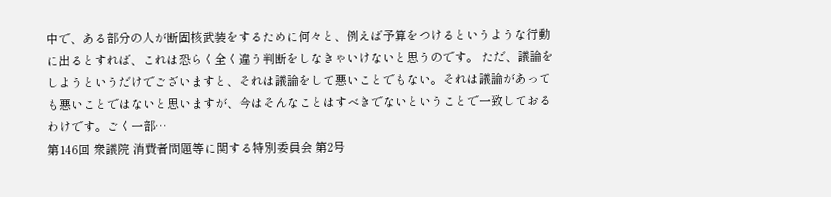中で、ある部分の人が断固核武装をするために何々と、例えば予算をつけるというような行動に出るとすれば、これは恐らく全く違う判断をしなきゃいけないと思うのです。 ただ、議論をしようというだけでございますと、それは議論をして悪いことでもない。それは議論があっても悪いことではないと思いますが、今はそんなことはすべきでないということで一致しておるわけです。ごく一部…
第146回 衆議院 消費者問題等に関する特別委員会 第2号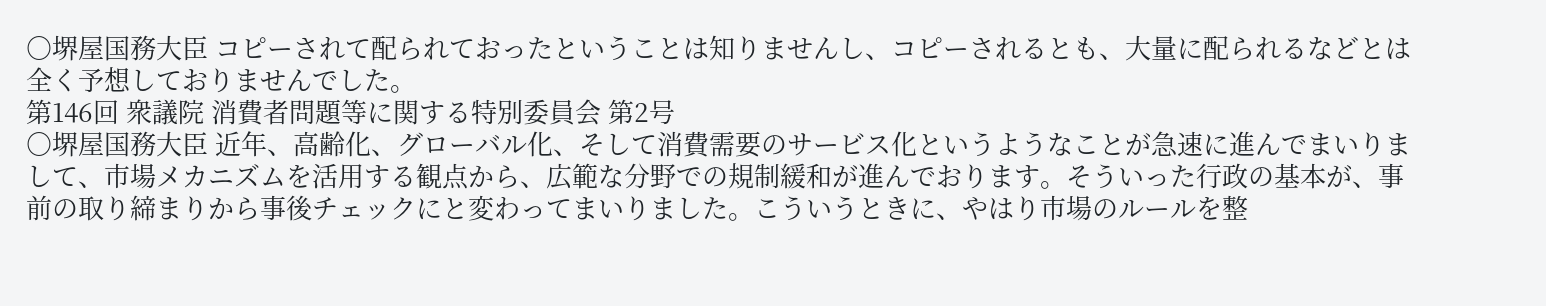○堺屋国務大臣 コピーされて配られておったということは知りませんし、コピーされるとも、大量に配られるなどとは全く予想しておりませんでした。
第146回 衆議院 消費者問題等に関する特別委員会 第2号
○堺屋国務大臣 近年、高齢化、グローバル化、そして消費需要のサービス化というようなことが急速に進んでまいりまして、市場メカニズムを活用する観点から、広範な分野での規制緩和が進んでおります。そういった行政の基本が、事前の取り締まりから事後チェックにと変わってまいりました。こういうときに、やはり市場のルールを整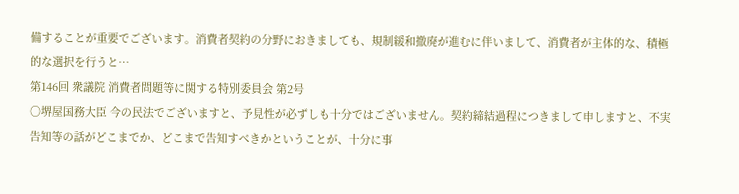備することが重要でございます。消費者契約の分野におきましても、規制緩和撤廃が進むに伴いまして、消費者が主体的な、積極的な選択を行うと…
第146回 衆議院 消費者問題等に関する特別委員会 第2号
○堺屋国務大臣 今の民法でございますと、予見性が必ずしも十分ではございません。契約締結過程につきまして申しますと、不実告知等の話がどこまでか、どこまで告知すべきかということが、十分に事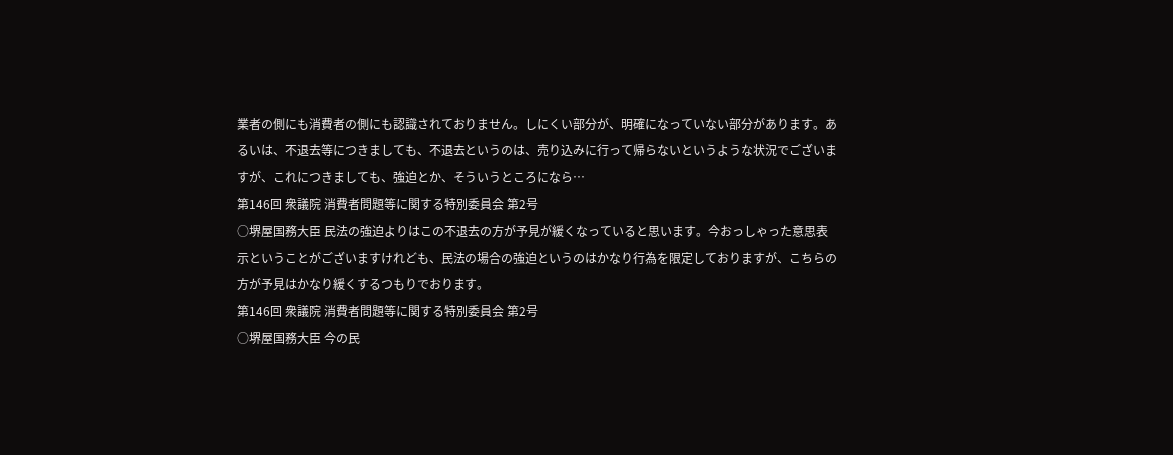業者の側にも消費者の側にも認識されておりません。しにくい部分が、明確になっていない部分があります。あるいは、不退去等につきましても、不退去というのは、売り込みに行って帰らないというような状況でございますが、これにつきましても、強迫とか、そういうところになら…
第146回 衆議院 消費者問題等に関する特別委員会 第2号
○堺屋国務大臣 民法の強迫よりはこの不退去の方が予見が緩くなっていると思います。今おっしゃった意思表示ということがございますけれども、民法の場合の強迫というのはかなり行為を限定しておりますが、こちらの方が予見はかなり緩くするつもりでおります。
第146回 衆議院 消費者問題等に関する特別委員会 第2号
○堺屋国務大臣 今の民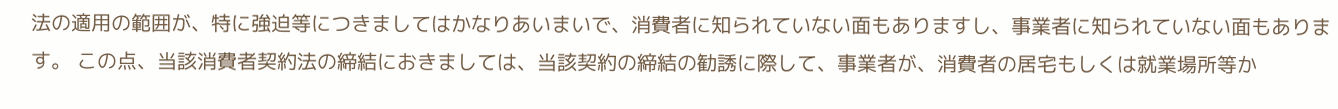法の適用の範囲が、特に強迫等につきましてはかなりあいまいで、消費者に知られていない面もありますし、事業者に知られていない面もあります。 この点、当該消費者契約法の締結におきましては、当該契約の締結の勧誘に際して、事業者が、消費者の居宅もしくは就業場所等か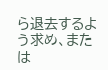ら退去するよう求め、または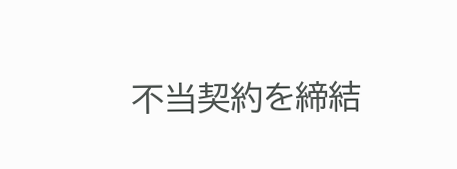不当契約を締結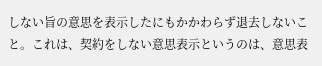しない旨の意思を表示したにもかかわらず退去しないこと。これは、契約をしない意思表示というのは、意思表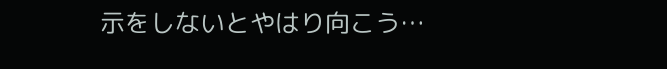示をしないとやはり向こう…